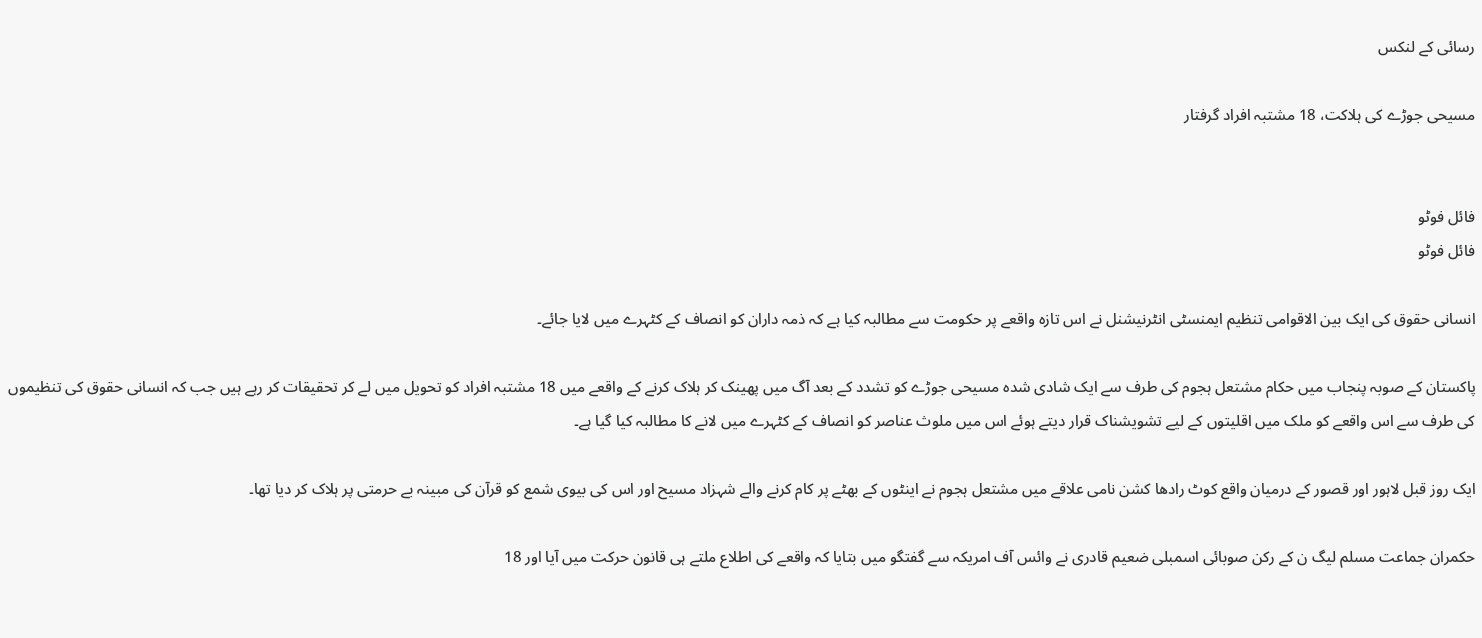رسائی کے لنکس

مسیحی جوڑے کی ہلاکت، 18 مشتبہ افراد گرفتار


فائل فوٹو
فائل فوٹو

انسانی حقوق کی ایک بین الاقوامی تنظیم ایمنسٹی انٹرنیشنل نے اس تازہ واقعے پر حکومت سے مطالبہ کیا ہے کہ ذمہ داران کو انصاف کے کٹہرے میں لایا جائے۔

پاکستان کے صوبہ پنجاب میں حکام مشتعل ہجوم کی طرف سے ایک شادی شدہ مسیحی جوڑے کو تشدد کے بعد آگ میں پھینک کر ہلاک کرنے کے واقعے میں 18 مشتبہ افراد کو تحویل میں لے کر تحقیقات کر رہے ہیں جب کہ انسانی حقوق کی تنظیموں کی طرف سے اس واقعے کو ملک میں اقلیتوں کے لیے تشویشناک قرار دیتے ہوئے اس میں ملوث عناصر کو انصاف کے کٹہرے میں لانے کا مطالبہ کیا گیا ہے۔

ایک روز قبل لاہور اور قصور کے درمیان واقع کوٹ رادھا کشن نامی علاقے میں مشتعل ہجوم نے اینٹوں کے بھٹے پر کام کرنے والے شہزاد مسیح اور اس کی بیوی شمع کو قرآن کی مبینہ بے حرمتی پر ہلاک کر دیا تھا۔

حکمران جماعت مسلم لیگ ن کے رکن صوبائی اسمبلی ضعیم قادری نے وائس آف امریکہ سے گفتگو میں بتایا کہ واقعے کی اطلاع ملتے ہی قانون حرکت میں آیا اور 18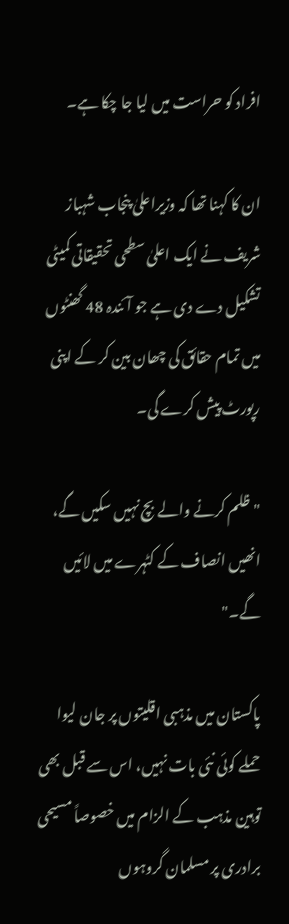افراد کو حراست میں لیا جا چکا ہے۔

ان کا کہنا تھا کہ وزیراعلیٰ پنجاب شہباز شریف نے ایک اعلیٰ سطحی تحقیقاتی کمیٹی تشکیل دے دی ہے جو آئندہ 48 گھنٹوں میں تمام حقائق کی چھان بین کر کے اپنی رپورٹ پیش کرے گی۔

"ظلم کرنے والے بچ نہیں سکیں گے، انھیں انصاف کے کٹہرے میں لائیں گے۔"

پاکستان میں مذہبی اقلیتوں پر جان لیوا حملے کوئی نئی بات نہیں، اس سے قبل بھی توہین مذہب کے الزام میں خصوصاً مسیحی برادری پر مسلمان گروہوں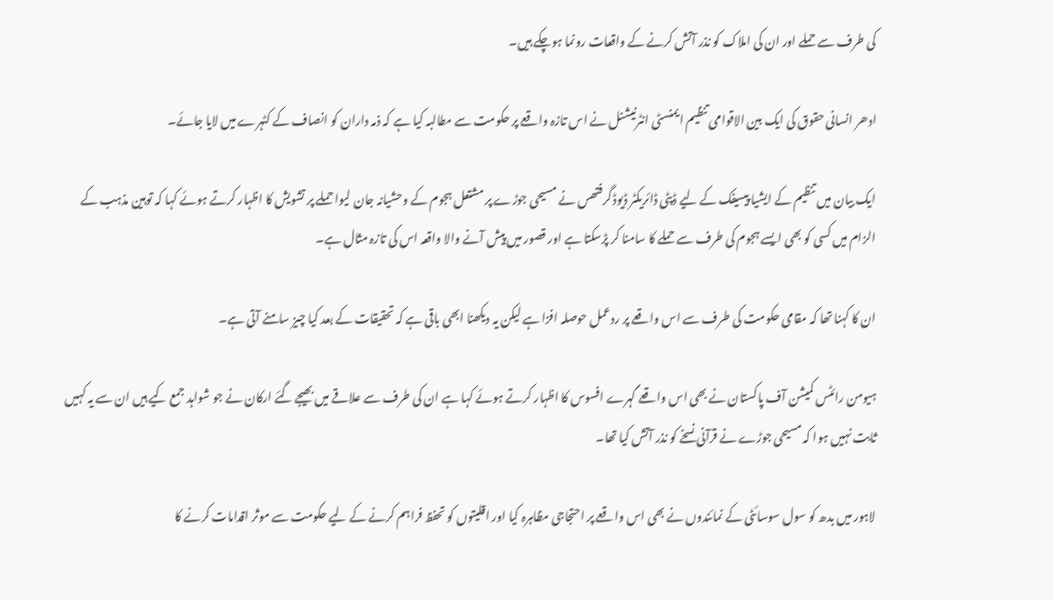کی طرف سے حملے اور ان کی املاک کو نذر آتش کرنے کے واقعات رونما ہوچکے ہیں۔

ادھر انسانی حقوق کی ایک بین الاقوامی تنظیم ایمنسٹی انٹرنیشنل نے اس تازہ واقعے پر حکومت سے مطالبہ کیا ہے کہ ذمہ داران کو انصاف کے کٹہرے میں لایا جائے۔

ایک بیان میں تنظیم کے ایشیا پیسیفک کے لیے ڈپٹی ڈائریکٹر ڈیوڈ گرفتھس نے مسیحی جوڑے پر مشتعل ہجوم کے وحشیانہ جان لیوا حملے پر تشویش کا اظہار کرتے ہوئے کہا کہ توہین مذہب کے الزام میں کسی کو بھی ایسے ہجوم کی طرف سے حملے کا سامنا کر پڑسکتا ہے اور قصور میں پیش آنے والا واقعہ اس کی تازہ مثال ہے۔

ان کا کہنا تھا کہ مقامی حکومت کی طرف سے اس واقعے پر ردعمل حوصلہ افزا ہے لیکن یہ دیکھنا ابھی باقی ہے کہ تحقیقات کے بعد کیا چیز سامنے آتی ہے۔

ہیومن رائٹس کمیشن آف پاکستان نے بھی اس واقعے گہرے افسوس کا اظہار کرتے ہوئے کہا ہے ان کی طرف سے علاقے میں بھیجے گئے ارکان نے جو شواہد جمع کیے ہیں ان سے یہ کہیں ثابت نہیں ہوا کہ مسیحی جوڑے نے قرآنی نسخے کو نذر آتش کیا تھا۔

لاہور میں بدھ کو سول سوسائٹی کے نمائندوں نے بھی اس واقعے پر احتجاجی مظاہرہ کیا اور اقلیتوں کو تحفظ فراہم کرنے کے لیے حکومت سے موثر اقدامات کرنے کا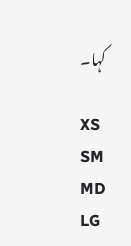کہا۔

XS
SM
MD
LG